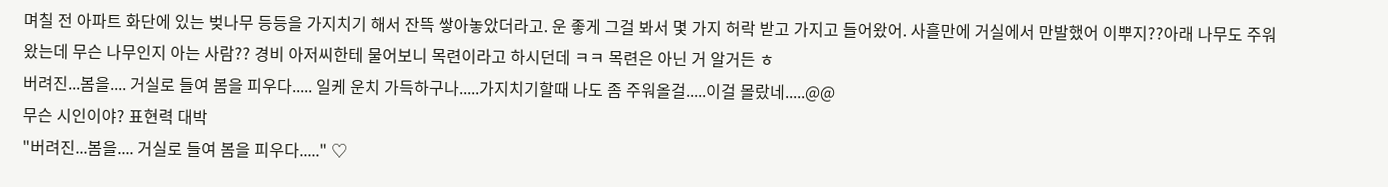며칠 전 아파트 화단에 있는 벚나무 등등을 가지치기 해서 잔뜩 쌓아놓았더라고. 운 좋게 그걸 봐서 몇 가지 허락 받고 가지고 들어왔어. 사흘만에 거실에서 만발했어 이뿌지??아래 나무도 주워 왔는데 무슨 나무인지 아는 사람?? 경비 아저씨한테 물어보니 목련이라고 하시던데 ㅋㅋ 목련은 아닌 거 알거든 ㅎ
버려진...봄을.... 거실로 들여 봄을 피우다..... 일케 운치 가득하구나.....가지치기할때 나도 좀 주워올걸.....이걸 몰랐네.....@@
무슨 시인이야? 표현력 대박
"버려진...봄을.... 거실로 들여 봄을 피우다....." ♡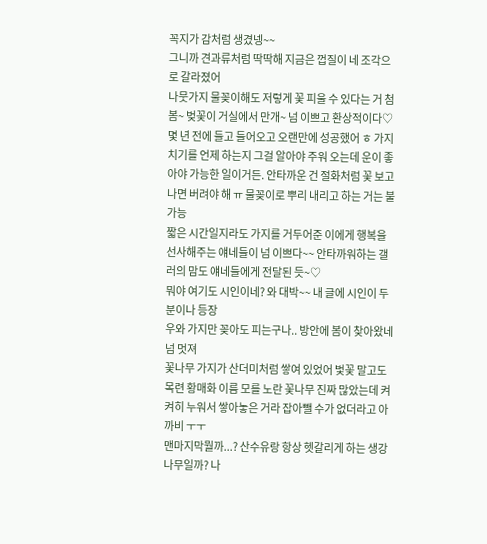꼭지가 감처럼 생겼넹~~
그니까 견과류처럼 딱딱해 지금은 껍질이 네 조각으로 갈라졌어
나뭇가지 물꽂이해도 저렇게 꽃 피울 수 있다는 거 첨 봄~ 벚꽃이 거실에서 만개~ 넘 이쁘고 환상적이다♡
몇 년 전에 들고 들어오고 오랜만에 성공했어 ㅎ 가지치기를 언제 하는지 그걸 알아야 주워 오는데 운이 좋아야 가능한 일이거든. 안타까운 건 절화처럼 꽃 보고 나면 버려야 해 ㅠ 물꽂이로 뿌리 내리고 하는 거는 불가능
짧은 시간일지라도 가지를 거두어준 이에게 행복을 선사해주는 얘네들이 넘 이쁘다~~ 안타까워하는 갤러의 맘도 얘네들에게 전달된 듯~♡
뭐야 여기도 시인이네? 와 대박~~ 내 글에 시인이 두 분이나 등장
우와 가지만 꽂아도 피는구나.. 방안에 봄이 찾아왔네 넘 멋져
꽃나무 가지가 산더미처럼 쌓여 있었어 벛꽃 말고도 목련 황매화 이름 모를 노란 꽃나무 진짜 많았는데 켜켜히 누워서 쌓아놓은 거라 잡아뺄 수가 없더라고 아까비 ㅜㅜ
맨마지막뭘까...? 산수유랑 항상 헷갈리게 하는 생강나무일까? 나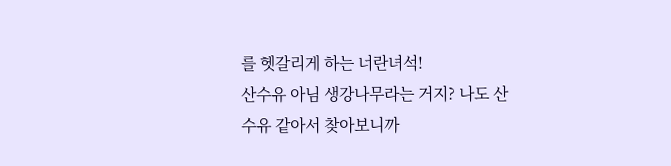를 헷갈리게 하는 너란녀석!
산수유 아님 생강나무라는 거지? 나도 산수유 같아서 찾아보니까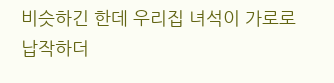비슷하긴 한데 우리집 녀석이 가로로 납작하더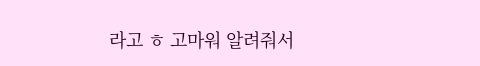라고 ㅎ 고마워 알려줘서